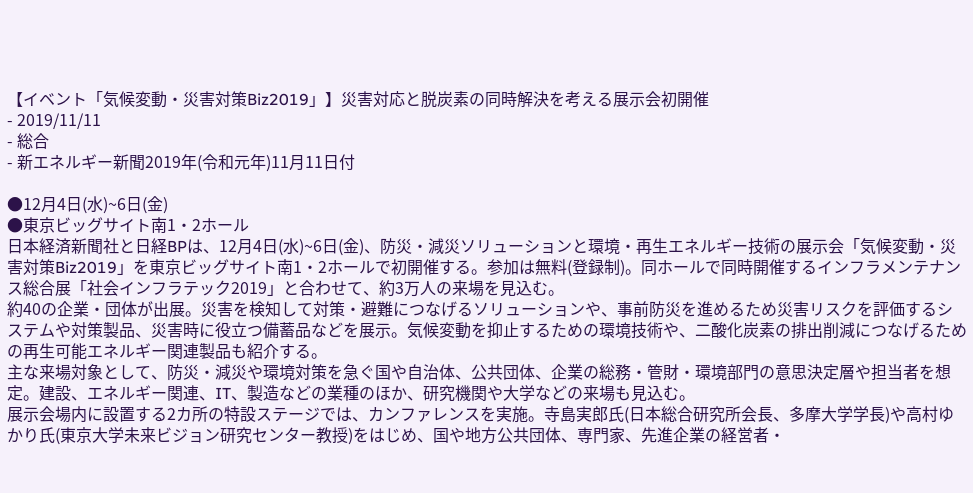【イベント「気候変動・災害対策Biz2019」】災害対応と脱炭素の同時解決を考える展示会初開催
- 2019/11/11
- 総合
- 新エネルギー新聞2019年(令和元年)11月11日付

●12月4日(水)~6日(金)
●東京ビッグサイト南1・2ホール
日本経済新聞社と日経BPは、12月4日(水)~6日(金)、防災・減災ソリューションと環境・再生エネルギー技術の展示会「気候変動・災害対策Biz2019」を東京ビッグサイト南1・2ホールで初開催する。参加は無料(登録制)。同ホールで同時開催するインフラメンテナンス総合展「社会インフラテック2019」と合わせて、約3万人の来場を見込む。
約40の企業・団体が出展。災害を検知して対策・避難につなげるソリューションや、事前防災を進めるため災害リスクを評価するシステムや対策製品、災害時に役立つ備蓄品などを展示。気候変動を抑止するための環境技術や、二酸化炭素の排出削減につなげるための再生可能エネルギー関連製品も紹介する。
主な来場対象として、防災・減災や環境対策を急ぐ国や自治体、公共団体、企業の総務・管財・環境部門の意思決定層や担当者を想定。建設、エネルギー関連、IT、製造などの業種のほか、研究機関や大学などの来場も見込む。
展示会場内に設置する2カ所の特設ステージでは、カンファレンスを実施。寺島実郎氏(日本総合研究所会長、多摩大学学長)や高村ゆかり氏(東京大学未来ビジョン研究センター教授)をはじめ、国や地方公共団体、専門家、先進企業の経営者・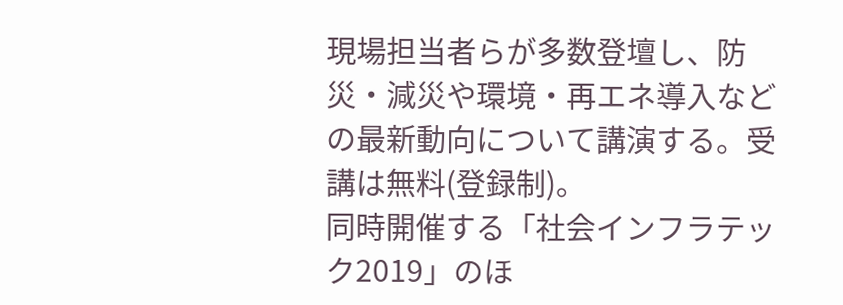現場担当者らが多数登壇し、防災・減災や環境・再エネ導入などの最新動向について講演する。受講は無料(登録制)。
同時開催する「社会インフラテック2019」のほ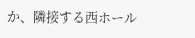か、隣接する西ホール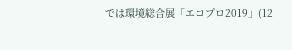では環境総合展「エコプロ2019」(12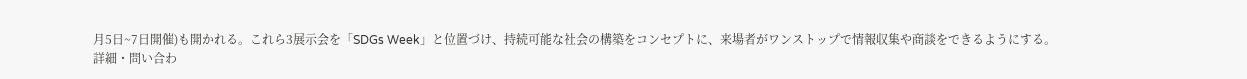月5日~7日開催)も開かれる。これら3展示会を「SDGs Week」と位置づけ、持続可能な社会の構築をコンセプトに、来場者がワンストップで情報収集や商談をできるようにする。
詳細・問い合わ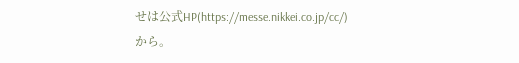せは公式HP(https://messe.nikkei.co.jp/cc/)から。